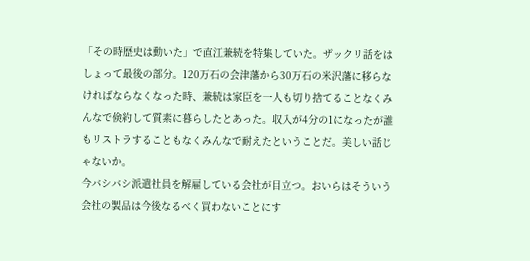「その時歴史は動いた」で直江兼続を特集していた。ザックリ話をはしょって最後の部分。120万石の会津藩から30万石の米沢藩に移らなければならなくなった時、兼続は家臣を一人も切り捨てることなくみんなで倹約して質素に暮らしたとあった。収入が4分の1になったが誰もリストラすることもなくみんなで耐えたということだ。美しい話じゃないか。
今バシバシ派遣社員を解雇している会社が目立つ。おいらはそういう会社の製品は今後なるべく買わないことにす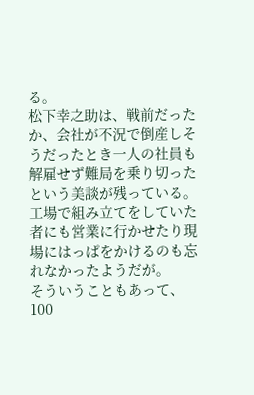る。
松下幸之助は、戦前だったか、会社が不況で倒産しそうだったとき一人の社員も解雇せず難局を乗り切ったという美談が残っている。工場で組み立てをしていた者にも営業に行かせたり現場にはっぱをかけるのも忘れなかったようだが。
そういうこともあって、100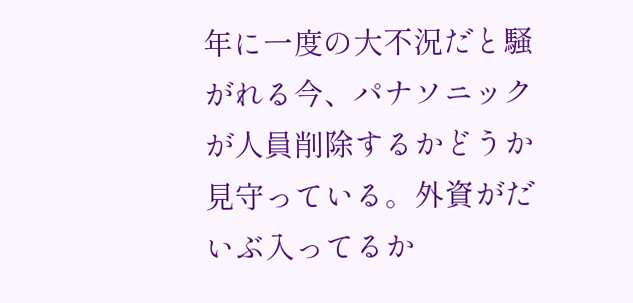年に一度の大不況だと騒がれる今、パナソニックが人員削除するかどうか見守っている。外資がだいぶ入ってるか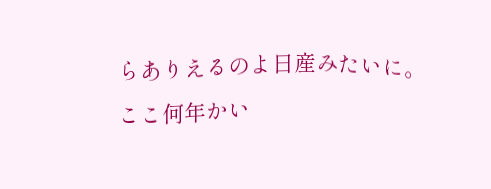らありえるのよ日産みたいに。
ここ何年かい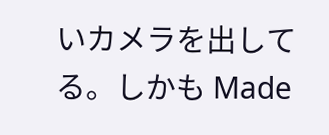いカメラを出してる。しかも Made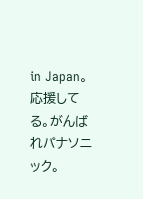in Japan。応援してる。がんばれパナソニック。